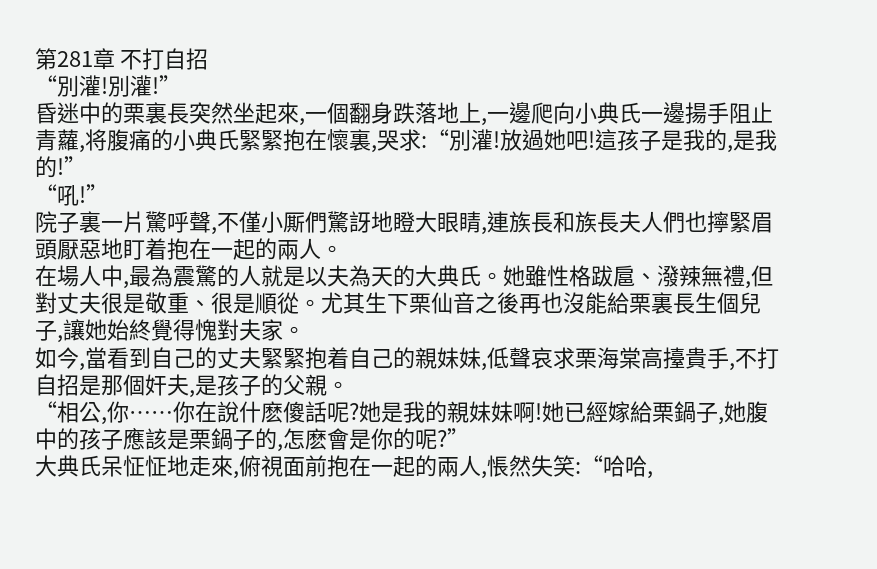第281章 不打自招
“別灌!別灌!”
昏迷中的栗裏長突然坐起來,一個翻身跌落地上,一邊爬向小典氏一邊揚手阻止青蘿,将腹痛的小典氏緊緊抱在懷裏,哭求:“別灌!放過她吧!這孩子是我的,是我的!”
“吼!”
院子裏一片驚呼聲,不僅小厮們驚訝地瞪大眼睛,連族長和族長夫人們也擰緊眉頭厭惡地盯着抱在一起的兩人。
在場人中,最為震驚的人就是以夫為天的大典氏。她雖性格跋扈、潑辣無禮,但對丈夫很是敬重、很是順從。尤其生下栗仙音之後再也沒能給栗裏長生個兒子,讓她始終覺得愧對夫家。
如今,當看到自己的丈夫緊緊抱着自己的親妹妹,低聲哀求栗海棠高擡貴手,不打自招是那個奸夫,是孩子的父親。
“相公,你……你在說什麽傻話呢?她是我的親妹妹啊!她已經嫁給栗鍋子,她腹中的孩子應該是栗鍋子的,怎麽會是你的呢?”
大典氏呆怔怔地走來,俯視面前抱在一起的兩人,悵然失笑:“哈哈,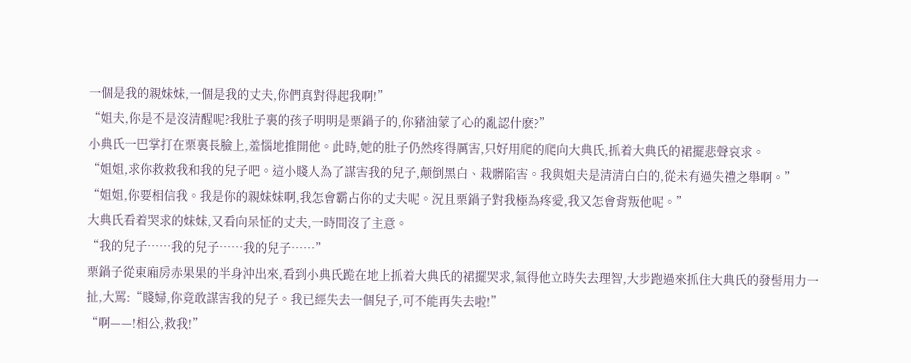一個是我的親妹妹,一個是我的丈夫,你們真對得起我啊!”
“姐夫,你是不是沒清醒呢?我肚子裏的孩子明明是栗鍋子的,你豬油蒙了心的亂認什麽?”
小典氏一巴掌打在栗裏長臉上,羞惱地推開他。此時,她的肚子仍然疼得厲害,只好用爬的爬向大典氏,抓着大典氏的裙擺悲聲哀求。
“姐姐,求你救救我和我的兒子吧。這小賤人為了謀害我的兒子,颠倒黑白、栽髒陷害。我與姐夫是清清白白的,從未有過失禮之舉啊。”
“姐姐,你要相信我。我是你的親妹妹啊,我怎會霸占你的丈夫呢。況且栗鍋子對我極為疼愛,我又怎會背叛他呢。”
大典氏看着哭求的妹妹,又看向呆怔的丈夫,一時間沒了主意。
“我的兒子……我的兒子……我的兒子……”
栗鍋子從東廂房赤果果的半身沖出來,看到小典氏跪在地上抓着大典氏的裙擺哭求,氣得他立時失去理智,大步跑過來抓住大典氏的發髻用力一扯,大罵:“賤婦,你竟敢謀害我的兒子。我已經失去一個兒子,可不能再失去啦!”
“啊——!相公,救我!”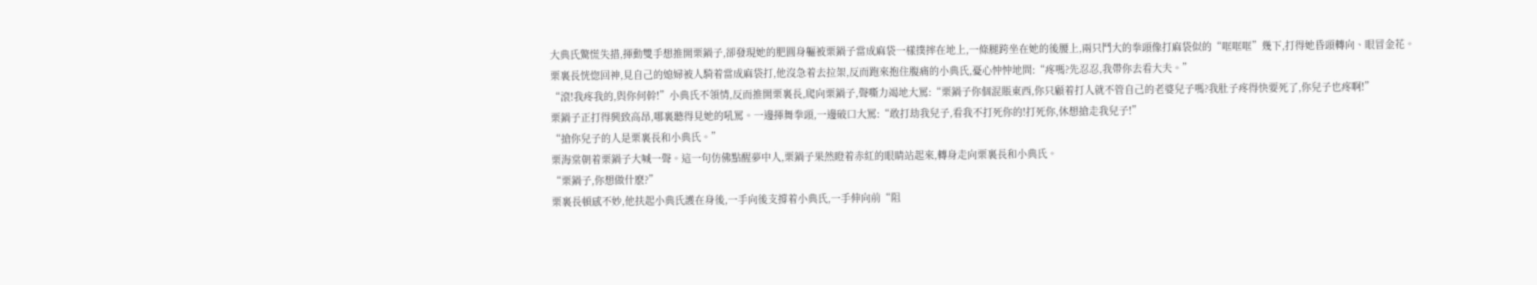大典氏驚慌失措,揮動雙手想推開栗鍋子,卻發現她的肥圓身軀被栗鍋子當成麻袋一樣撲摔在地上,一條腿跨坐在她的後腰上,兩只鬥大的拳頭像打麻袋似的“哐哐哐”幾下,打得她昏頭轉向、眼冒金花。
栗裏長恍惚回神,見自己的媳婦被人騎着當成麻袋打,他沒急着去拉架,反而跑來抱住腹痛的小典氏,憂心忡忡地問:“疼嗎?先忍忍,我帶你去看大夫。”
“滾!我疼我的,與你何幹!”小典氏不領情,反而推開栗裏長,爬向栗鍋子,聲嘶力竭地大罵:“栗鍋子你個混賬東西,你只顧着打人就不管自己的老婆兒子嗎?我肚子疼得快要死了,你兒子也疼啊!”
栗鍋子正打得興致高昂,哪裏聽得見她的吼罵。一邊揮舞拳頭,一邊破口大罵:“敢打劫我兒子,看我不打死你的!打死你,休想搶走我兒子!”
“搶你兒子的人是栗裏長和小典氏。”
栗海棠朝着栗鍋子大喊一聲。這一句仿佛點醒夢中人,栗鍋子果然瞪着赤紅的眼睛站起來,轉身走向栗裏長和小典氏。
“栗鍋子,你想做什麽?”
栗裏長頓感不妙,他扶起小典氏護在身後,一手向後支撐着小典氏,一手伸向前“阻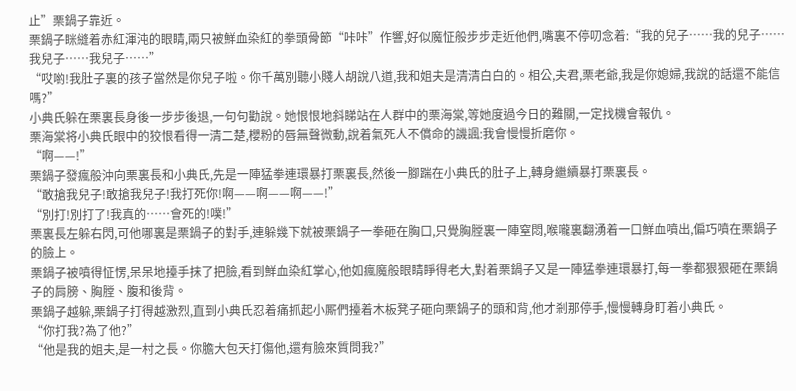止”栗鍋子靠近。
栗鍋子眯縫着赤紅渾沌的眼睛,兩只被鮮血染紅的拳頭骨節“咔咔”作響,好似魔怔般步步走近他們,嘴裏不停叨念着:“我的兒子……我的兒子……我兒子……我兒子……”
“哎喲!我肚子裏的孩子當然是你兒子啦。你千萬別聽小賤人胡說八道,我和姐夫是清清白白的。相公,夫君,栗老爺,我是你媳婦,我說的話還不能信嗎?”
小典氏躲在栗裏長身後一步步後退,一句句勸說。她恨恨地斜睇站在人群中的栗海棠,等她度過今日的難關,一定找機會報仇。
栗海棠将小典氏眼中的狡恨看得一清二楚,櫻粉的唇無聲微動,說着氣死人不償命的譏諷:我會慢慢折磨你。
“啊——!”
栗鍋子發瘋般沖向栗裏長和小典氏,先是一陣猛拳連環暴打栗裏長,然後一腳踹在小典氏的肚子上,轉身繼續暴打栗裏長。
“敢搶我兒子!敢搶我兒子!我打死你!啊——啊——啊——!”
“別打!別打了!我真的……會死的!噗!”
栗裏長左躲右閃,可他哪裏是栗鍋子的對手,連躲幾下就被栗鍋子一拳砸在胸口,只覺胸膛裏一陣窒悶,喉嚨裏翻湧着一口鮮血噴出,偏巧噴在栗鍋子的臉上。
栗鍋子被噴得怔愣,呆呆地擡手抹了把臉,看到鮮血染紅掌心,他如瘋魔般眼睛睜得老大,對着栗鍋子又是一陣猛拳連環暴打,每一拳都狠狠砸在栗鍋子的肩膀、胸膛、腹和後背。
栗鍋子越躲,栗鍋子打得越激烈,直到小典氏忍着痛抓起小厮們擡着木板凳子砸向栗鍋子的頭和背,他才剎那停手,慢慢轉身盯着小典氏。
“你打我?為了他?”
“他是我的姐夫,是一村之長。你膽大包天打傷他,還有臉來質問我?”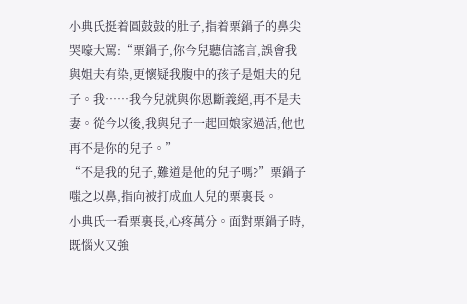小典氏挺着圓鼓鼓的肚子,指着栗鍋子的鼻尖哭嚎大罵:“栗鍋子,你今兒聽信謠言,誤會我與姐夫有染,更懷疑我腹中的孩子是姐夫的兒子。我……我今兒就與你恩斷義絕,再不是夫妻。從今以後,我與兒子一起回娘家過活,他也再不是你的兒子。”
“不是我的兒子,難道是他的兒子嗎?”栗鍋子嗤之以鼻,指向被打成血人兒的栗裏長。
小典氏一看栗裏長,心疼萬分。面對栗鍋子時,既惱火又強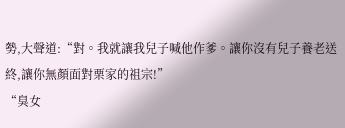勢,大聲道:“對。我就讓我兒子喊他作爹。讓你沒有兒子養老送終,讓你無顏面對栗家的祖宗!”
“臭女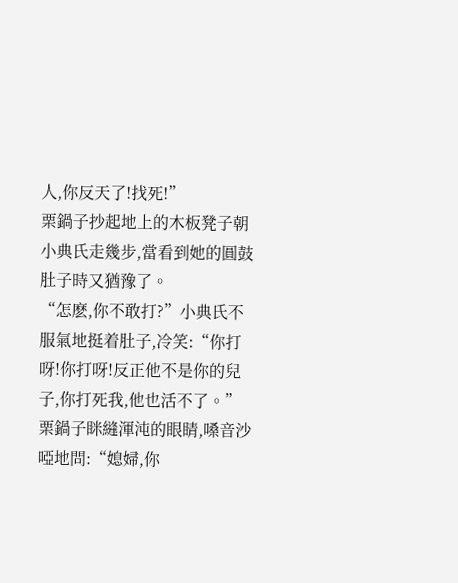人,你反天了!找死!”
栗鍋子抄起地上的木板凳子朝小典氏走幾步,當看到她的圓鼓肚子時又猶豫了。
“怎麽,你不敢打?”小典氏不服氣地挺着肚子,冷笑:“你打呀!你打呀!反正他不是你的兒子,你打死我,他也活不了。”
栗鍋子眯縫渾沌的眼睛,嗓音沙啞地問:“媳婦,你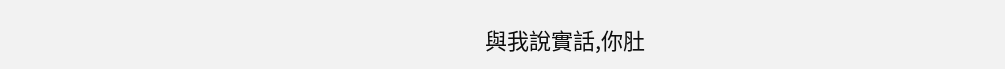與我說實話,你肚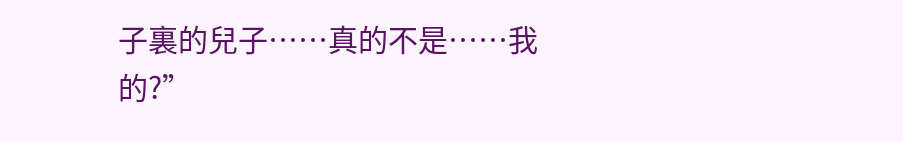子裏的兒子……真的不是……我的?”